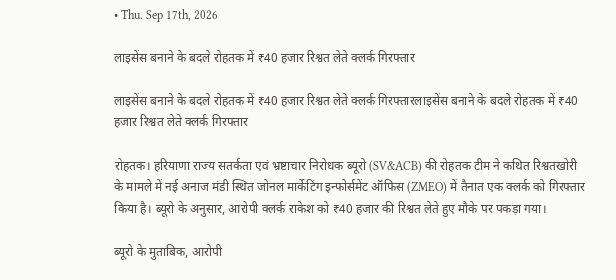• Thu. Sep 17th, 2026

लाइसेंस बनाने के बदले रोहतक में ₹40 हजार रिश्वत लेते क्लर्क गिरफ्तार

लाइसेंस बनाने के बदले रोहतक में ₹40 हजार रिश्वत लेते क्लर्क गिरफ्तारलाइसेंस बनाने के बदले रोहतक में ₹40 हजार रिश्वत लेते क्लर्क गिरफ्तार

रोहतक। हरियाणा राज्य सतर्कता एवं भ्रष्टाचार निरोधक ब्यूरो (SV&ACB) की रोहतक टीम ने कथित रिश्वतखोरी के मामले में नई अनाज मंडी स्थित जोनल मार्केटिंग इन्फोर्समेंट ऑफिस (ZMEO) में तैनात एक क्लर्क को गिरफ्तार किया है। ब्यूरो के अनुसार, आरोपी क्लर्क राकेश को ₹40 हजार की रिश्वत लेते हुए मौके पर पकड़ा गया।

ब्यूरो के मुताबिक, आरोपी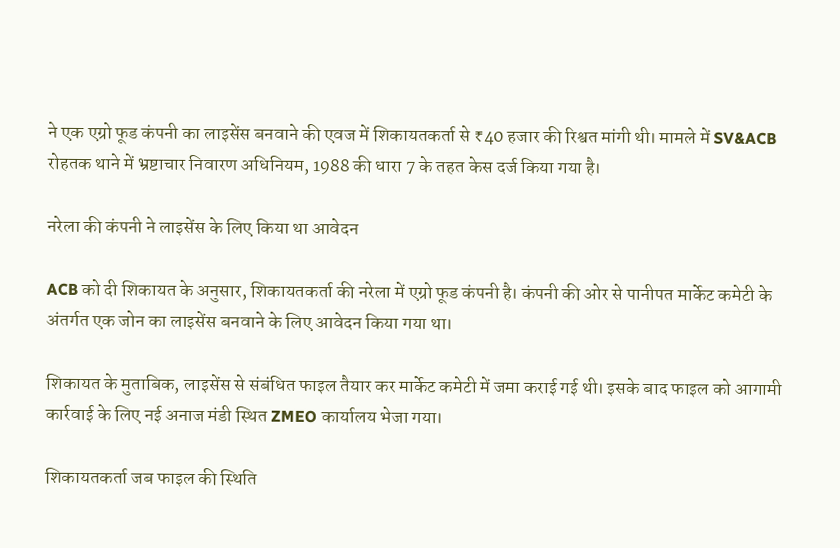ने एक एग्रो फूड कंपनी का लाइसेंस बनवाने की एवज में शिकायतकर्ता से ₹40 हजार की रिश्वत मांगी थी। मामले में SV&ACB रोहतक थाने में भ्रष्टाचार निवारण अधिनियम, 1988 की धारा 7 के तहत केस दर्ज किया गया है।

नरेला की कंपनी ने लाइसेंस के लिए किया था आवेदन

ACB को दी शिकायत के अनुसार, शिकायतकर्ता की नरेला में एग्रो फूड कंपनी है। कंपनी की ओर से पानीपत मार्केट कमेटी के अंतर्गत एक जोन का लाइसेंस बनवाने के लिए आवेदन किया गया था।

शिकायत के मुताबिक, लाइसेंस से संबंधित फाइल तैयार कर मार्केट कमेटी में जमा कराई गई थी। इसके बाद फाइल को आगामी कार्रवाई के लिए नई अनाज मंडी स्थित ZMEO कार्यालय भेजा गया।

शिकायतकर्ता जब फाइल की स्थिति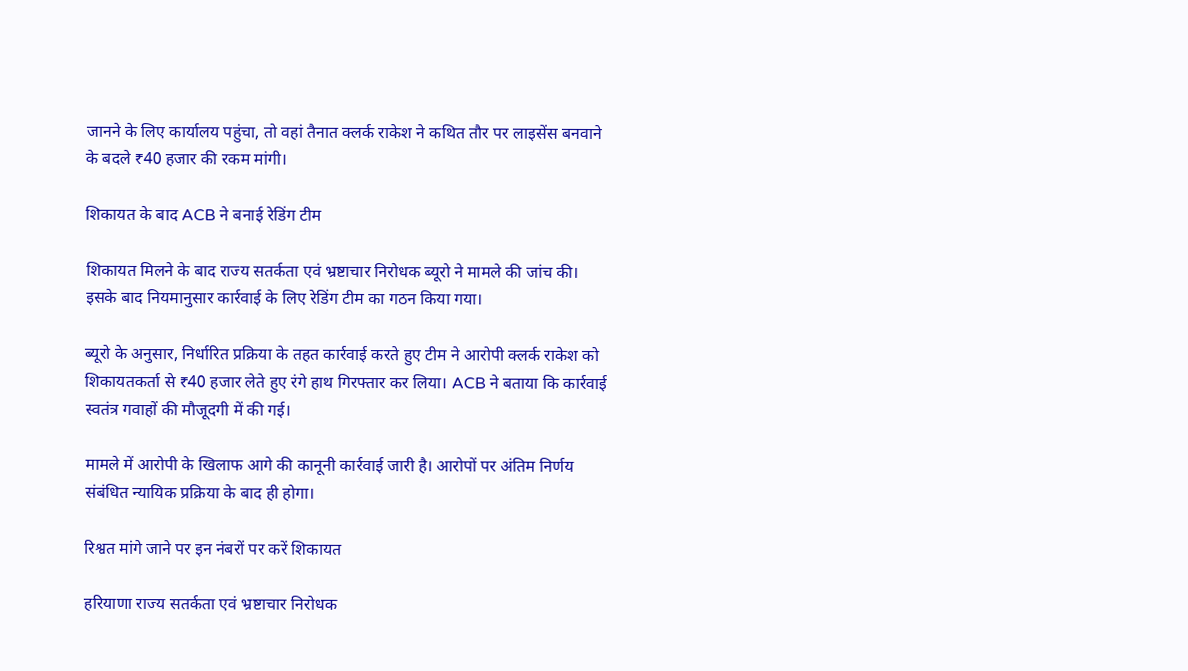जानने के लिए कार्यालय पहुंचा, तो वहां तैनात क्लर्क राकेश ने कथित तौर पर लाइसेंस बनवाने के बदले ₹40 हजार की रकम मांगी।

शिकायत के बाद ACB ने बनाई रेडिंग टीम

शिकायत मिलने के बाद राज्य सतर्कता एवं भ्रष्टाचार निरोधक ब्यूरो ने मामले की जांच की। इसके बाद नियमानुसार कार्रवाई के लिए रेडिंग टीम का गठन किया गया।

ब्यूरो के अनुसार, निर्धारित प्रक्रिया के तहत कार्रवाई करते हुए टीम ने आरोपी क्लर्क राकेश को शिकायतकर्ता से ₹40 हजार लेते हुए रंगे हाथ गिरफ्तार कर लिया। ACB ने बताया कि कार्रवाई स्वतंत्र गवाहों की मौजूदगी में की गई।

मामले में आरोपी के खिलाफ आगे की कानूनी कार्रवाई जारी है। आरोपों पर अंतिम निर्णय संबंधित न्यायिक प्रक्रिया के बाद ही होगा।

रिश्वत मांगे जाने पर इन नंबरों पर करें शिकायत

हरियाणा राज्य सतर्कता एवं भ्रष्टाचार निरोधक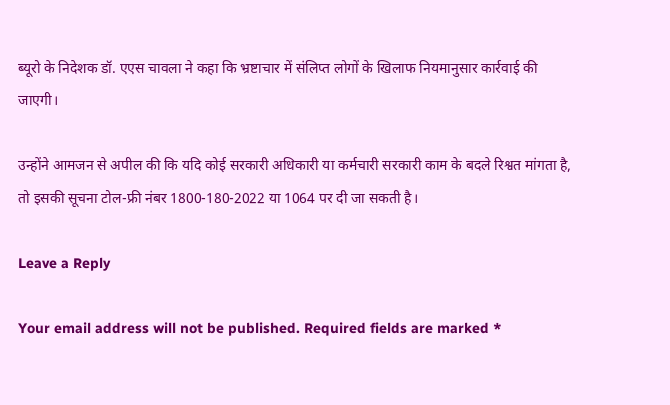ब्यूरो के निदेशक डॉ. एएस चावला ने कहा कि भ्रष्टाचार में संलिप्त लोगों के खिलाफ नियमानुसार कार्रवाई की जाएगी।

उन्होंने आमजन से अपील की कि यदि कोई सरकारी अधिकारी या कर्मचारी सरकारी काम के बदले रिश्वत मांगता है, तो इसकी सूचना टोल-फ्री नंबर 1800-180-2022 या 1064 पर दी जा सकती है।

Leave a Reply

Your email address will not be published. Required fields are marked *